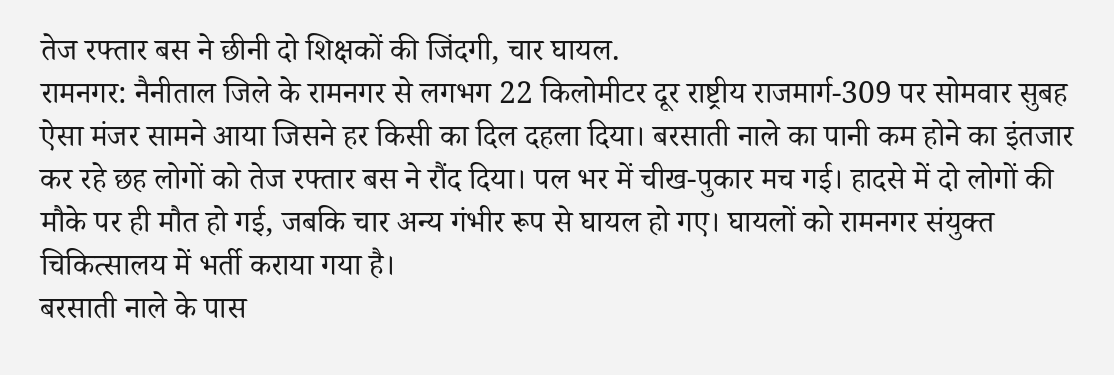तेज रफ्तार बस ने छीनी दो शिक्षकों की जिंदगी, चार घायल.
रामनगर: नैनीताल जिले के रामनगर से लगभग 22 किलोमीटर दूर राष्ट्रीय राजमार्ग-309 पर सोमवार सुबह ऐसा मंजर सामने आया जिसने हर किसी का दिल दहला दिया। बरसाती नाले का पानी कम होने का इंतजार कर रहे छह लोगों को तेज रफ्तार बस ने रौंद दिया। पल भर में चीख-पुकार मच गई। हादसे में दो लोगों की मौके पर ही मौत हो गई, जबकि चार अन्य गंभीर रूप से घायल हो गए। घायलों को रामनगर संयुक्त चिकित्सालय में भर्ती कराया गया है।
बरसाती नाले के पास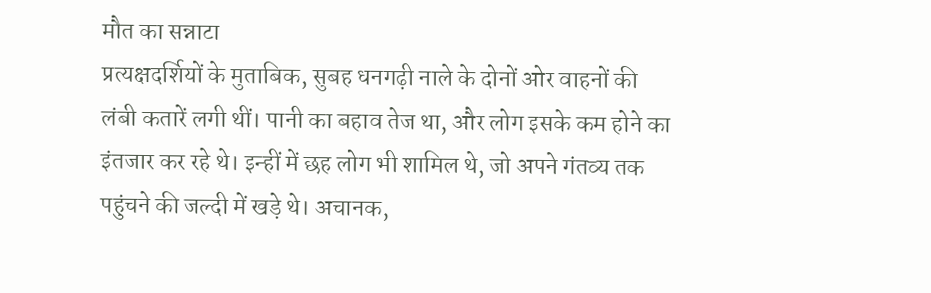मौत का सन्नाटा
प्रत्यक्षदर्शियों के मुताबिक, सुबह धनगढ़ी नाले के दोनों ओर वाहनों की लंबी कतारें लगी थीं। पानी का बहाव तेज था, और लोग इसके कम होने का इंतजार कर रहे थे। इन्हीं में छह लोग भी शामिल थे, जो अपने गंतव्य तक पहुंचने की जल्दी में खड़े थे। अचानक,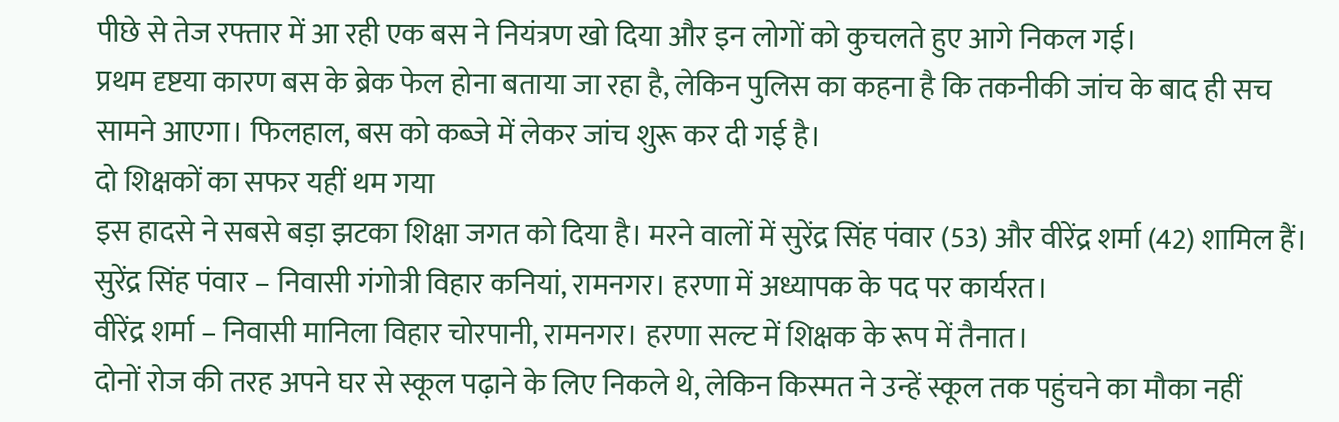पीछे से तेज रफ्तार में आ रही एक बस ने नियंत्रण खो दिया और इन लोगों को कुचलते हुए आगे निकल गई।
प्रथम दृष्टया कारण बस के ब्रेक फेल होना बताया जा रहा है, लेकिन पुलिस का कहना है कि तकनीकी जांच के बाद ही सच सामने आएगा। फिलहाल, बस को कब्जे में लेकर जांच शुरू कर दी गई है।
दो शिक्षकों का सफर यहीं थम गया
इस हादसे ने सबसे बड़ा झटका शिक्षा जगत को दिया है। मरने वालों में सुरेंद्र सिंह पंवार (53) और वीरेंद्र शर्मा (42) शामिल हैं।
सुरेंद्र सिंह पंवार – निवासी गंगोत्री विहार कनियां, रामनगर। हरणा में अध्यापक के पद पर कार्यरत।
वीरेंद्र शर्मा – निवासी मानिला विहार चोरपानी, रामनगर। हरणा सल्ट में शिक्षक के रूप में तैनात।
दोनों रोज की तरह अपने घर से स्कूल पढ़ाने के लिए निकले थे, लेकिन किस्मत ने उन्हें स्कूल तक पहुंचने का मौका नहीं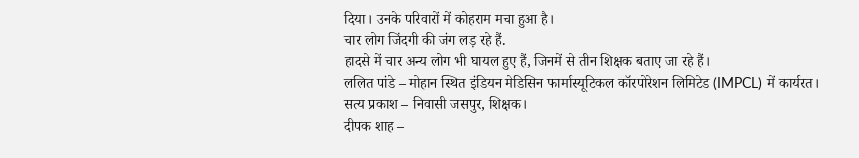दिया। उनके परिवारों में कोहराम मचा हुआ है।
चार लोग जिंदगी की जंग लड़ रहे हैं.
हादसे में चार अन्य लोग भी घायल हुए हैं, जिनमें से तीन शिक्षक बताए जा रहे हैं।
ललित पांडे – मोहान स्थित इंडियन मेडिसिन फार्मास्यूटिकल कॉरपोरेशन लिमिटेड (IMPCL) में कार्यरत।
सत्य प्रकाश – निवासी जसपुर, शिक्षक।
दीपक शाह –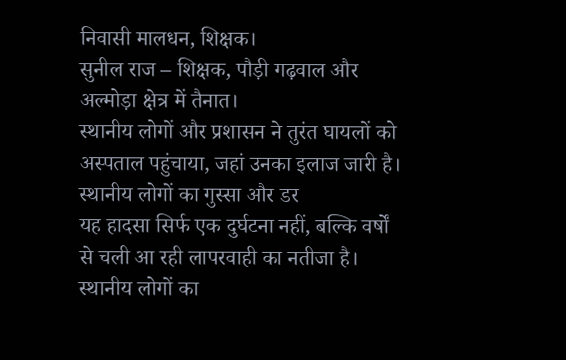निवासी मालधन, शिक्षक।
सुनील राज – शिक्षक, पौड़ी गढ़वाल और अल्मोड़ा क्षेत्र में तैनात।
स्थानीय लोगों और प्रशासन ने तुरंत घायलों को अस्पताल पहुंचाया, जहां उनका इलाज जारी है।
स्थानीय लोगों का गुस्सा और डर
यह हादसा सिर्फ एक दुर्घटना नहीं, बल्कि वर्षों से चली आ रही लापरवाही का नतीजा है। स्थानीय लोगों का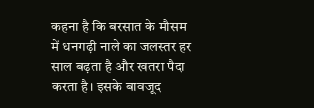कहना है कि बरसात के मौसम में धनगढ़ी नाले का जलस्तर हर साल बढ़ता है और खतरा पैदा करता है। इसके बावजूद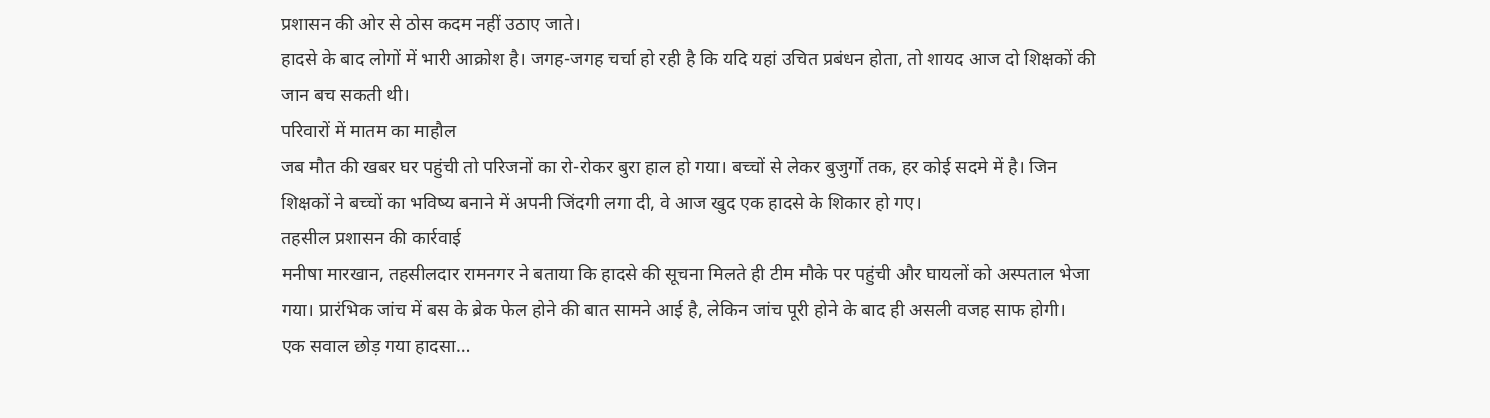प्रशासन की ओर से ठोस कदम नहीं उठाए जाते।
हादसे के बाद लोगों में भारी आक्रोश है। जगह-जगह चर्चा हो रही है कि यदि यहां उचित प्रबंधन होता, तो शायद आज दो शिक्षकों की जान बच सकती थी।
परिवारों में मातम का माहौल
जब मौत की खबर घर पहुंची तो परिजनों का रो-रोकर बुरा हाल हो गया। बच्चों से लेकर बुजुर्गों तक, हर कोई सदमे में है। जिन शिक्षकों ने बच्चों का भविष्य बनाने में अपनी जिंदगी लगा दी, वे आज खुद एक हादसे के शिकार हो गए।
तहसील प्रशासन की कार्रवाई
मनीषा मारखान, तहसीलदार रामनगर ने बताया कि हादसे की सूचना मिलते ही टीम मौके पर पहुंची और घायलों को अस्पताल भेजा गया। प्रारंभिक जांच में बस के ब्रेक फेल होने की बात सामने आई है, लेकिन जांच पूरी होने के बाद ही असली वजह साफ होगी।
एक सवाल छोड़ गया हादसा…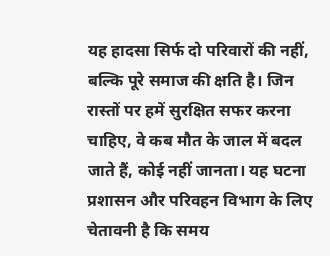यह हादसा सिर्फ दो परिवारों की नहीं, बल्कि पूरे समाज की क्षति है। जिन रास्तों पर हमें सुरक्षित सफर करना चाहिए, वे कब मौत के जाल में बदल जाते हैं, कोई नहीं जानता। यह घटना प्रशासन और परिवहन विभाग के लिए चेतावनी है कि समय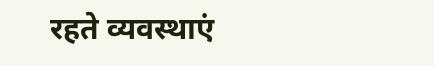रहते व्यवस्थाएं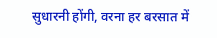सुधारनी होंगी, वरना हर बरसात में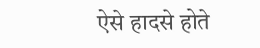ऐसे हादसे होते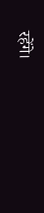रहेंगे।